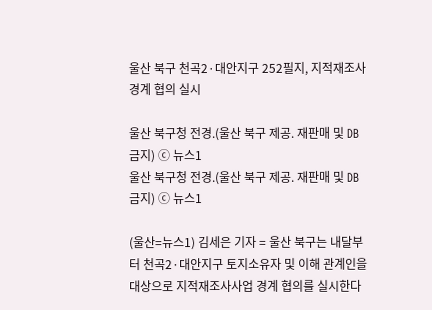울산 북구 천곡2·대안지구 252필지, 지적재조사 경계 협의 실시

울산 북구청 전경.(울산 북구 제공. 재판매 및 DB금지) ⓒ 뉴스1
울산 북구청 전경.(울산 북구 제공. 재판매 및 DB금지) ⓒ 뉴스1

(울산=뉴스1) 김세은 기자 = 울산 북구는 내달부터 천곡2·대안지구 토지소유자 및 이해 관계인을 대상으로 지적재조사사업 경계 협의를 실시한다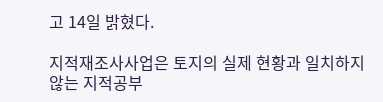고 14일 밝혔다.

지적재조사사업은 토지의 실제 현황과 일치하지 않는 지적공부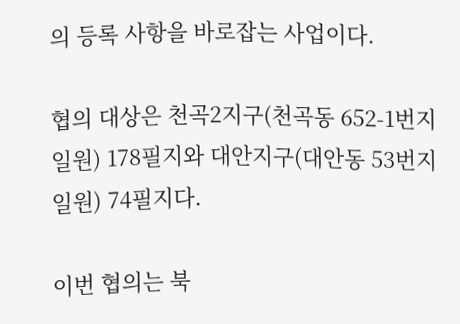의 등록 사항을 바로잡는 사업이다.

협의 대상은 천곡2지구(천곡동 652-1번지 일원) 178필지와 대안지구(대안동 53번지 일원) 74필지다.

이번 협의는 북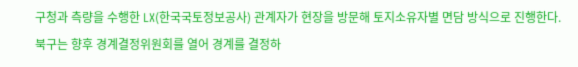구청과 측량을 수행한 LX(한국국토정보공사) 관계자가 현장을 방문해 토지소유자별 면담 방식으로 진행한다. 북구는 향후 경계결정위원회를 열어 경계를 결정하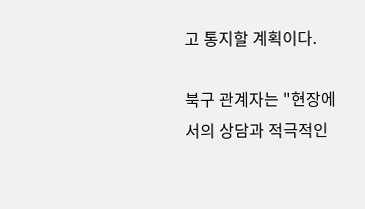고 통지할 계획이다.

북구 관계자는 "현장에서의 상담과 적극적인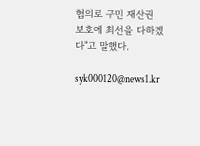협의로 구민 재산권 보호에 최선을 다하겠다"고 말했다.

syk000120@news1.kr